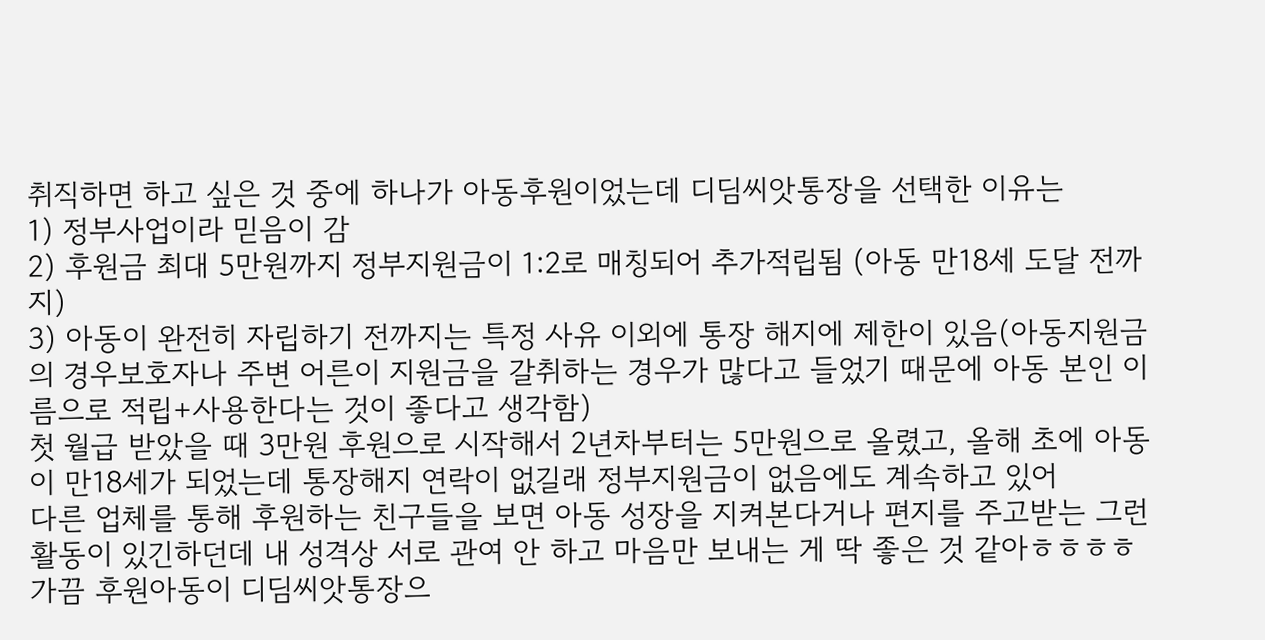취직하면 하고 싶은 것 중에 하나가 아동후원이었는데 디딤씨앗통장을 선택한 이유는
1) 정부사업이라 믿음이 감
2) 후원금 최대 5만원까지 정부지원금이 1:2로 매칭되어 추가적립됨 (아동 만18세 도달 전까지)
3) 아동이 완전히 자립하기 전까지는 특정 사유 이외에 통장 해지에 제한이 있음(아동지원금의 경우보호자나 주변 어른이 지원금을 갈취하는 경우가 많다고 들었기 때문에 아동 본인 이름으로 적립+사용한다는 것이 좋다고 생각함)
첫 월급 받았을 때 3만원 후원으로 시작해서 2년차부터는 5만원으로 올렸고, 올해 초에 아동이 만18세가 되었는데 통장해지 연락이 없길래 정부지원금이 없음에도 계속하고 있어
다른 업체를 통해 후원하는 친구들을 보면 아동 성장을 지켜본다거나 편지를 주고받는 그런 활동이 있긴하던데 내 성격상 서로 관여 안 하고 마음만 보내는 게 딱 좋은 것 같아ㅎㅎㅎㅎ
가끔 후원아동이 디딤씨앗통장으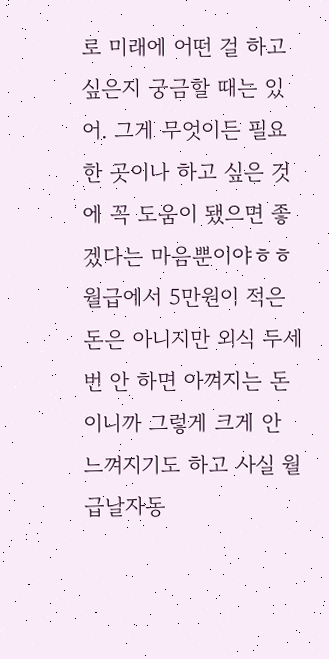로 미래에 어떤 걸 하고 싶은지 궁금할 때는 있어. 그게 무엇이든 필요한 곳이나 하고 싶은 것에 꼭 도움이 됐으면 좋겠다는 마음뿐이야ㅎㅎ
월급에서 5만원이 적은 돈은 아니지만 외식 두세번 안 하면 아껴지는 돈이니까 그렇게 크게 안 느껴지기도 하고 사실 월급날자동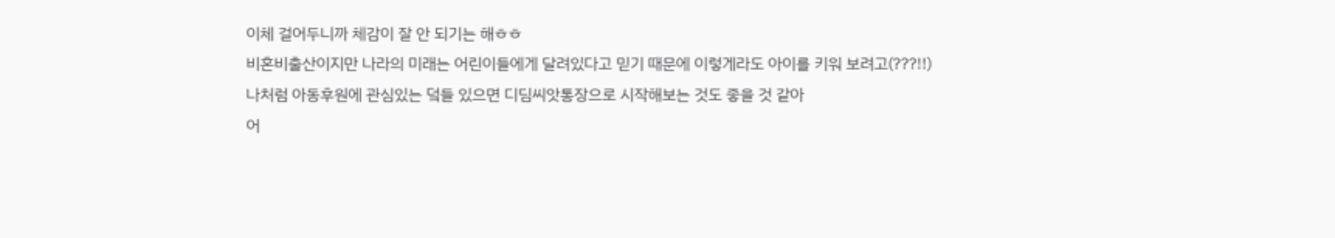이체 걸어두니까 체감이 잘 안 되기는 해ㅎㅎ
비혼비출산이지만 나라의 미래는 어린이들에게 달려있다고 믿기 때문에 이렇게라도 아이를 키워 보려고(???!!)
나처럼 아동후원에 관심있는 덬들 있으면 디딤씨앗통장으로 시작해보는 것도 좋을 것 같아
어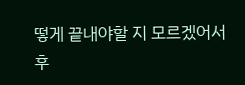떻게 끝내야할 지 모르겠어서 후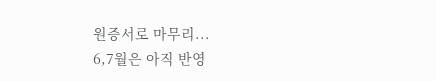원증서로 마무리...
6,7월은 아직 반영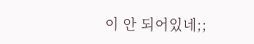이 안 되어있네;;